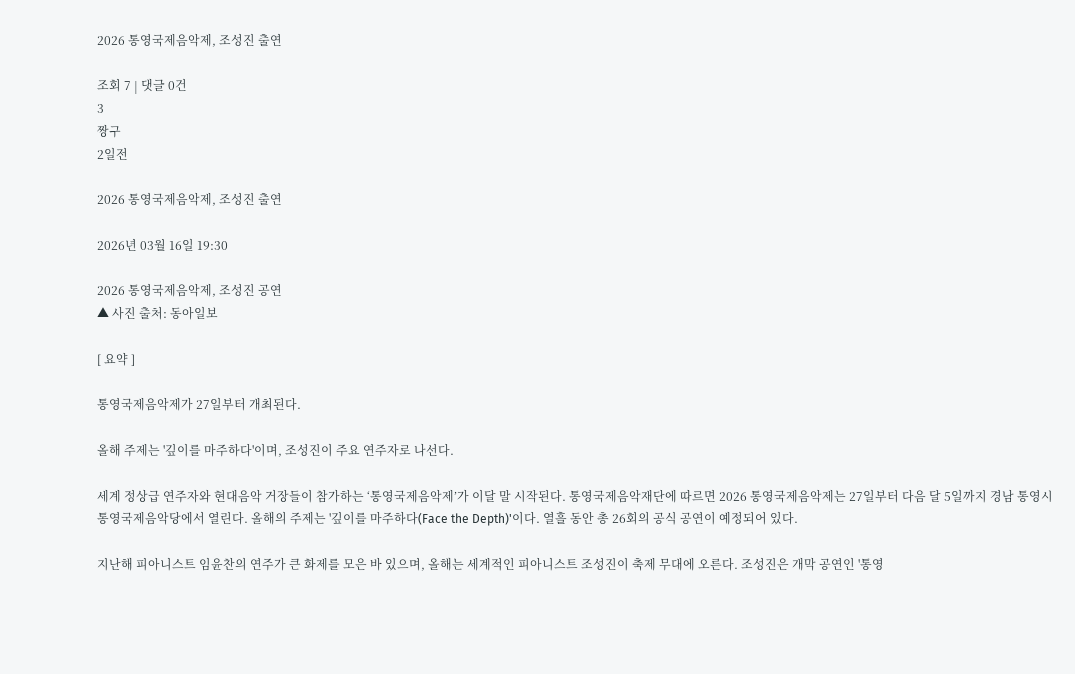2026 통영국제음악제, 조성진 출연

조회 7 | 댓글 0건
3
짱구
2일전

2026 통영국제음악제, 조성진 출연

2026년 03월 16일 19:30

2026 통영국제음악제, 조성진 공연
▲ 사진 출처: 동아일보

[ 요약 ]

통영국제음악제가 27일부터 개최된다.

올해 주제는 '깊이를 마주하다'이며, 조성진이 주요 연주자로 나선다.

세계 정상급 연주자와 현대음악 거장들이 참가하는 ‘통영국제음악제’가 이달 말 시작된다. 통영국제음악재단에 따르면 2026 통영국제음악제는 27일부터 다음 달 5일까지 경남 통영시 통영국제음악당에서 열린다. 올해의 주제는 '깊이를 마주하다(Face the Depth)'이다. 열흘 동안 총 26회의 공식 공연이 예정되어 있다.

지난해 피아니스트 임윤찬의 연주가 큰 화제를 모은 바 있으며, 올해는 세계적인 피아니스트 조성진이 축제 무대에 오른다. 조성진은 개막 공연인 '통영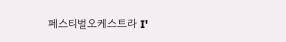페스티벌오케스트라 I'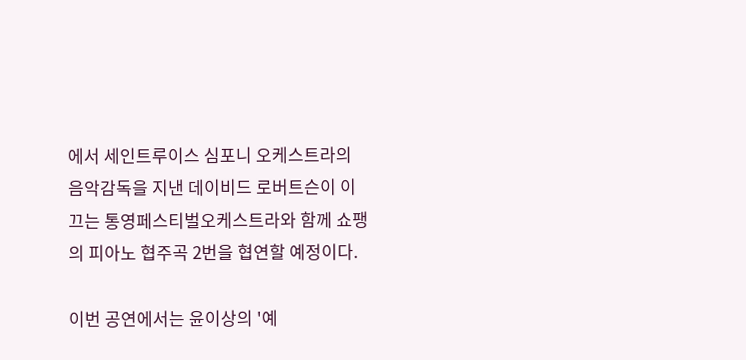에서 세인트루이스 심포니 오케스트라의 음악감독을 지낸 데이비드 로버트슨이 이끄는 통영페스티벌오케스트라와 함께 쇼팽의 피아노 협주곡 2번을 협연할 예정이다.

이번 공연에서는 윤이상의 '예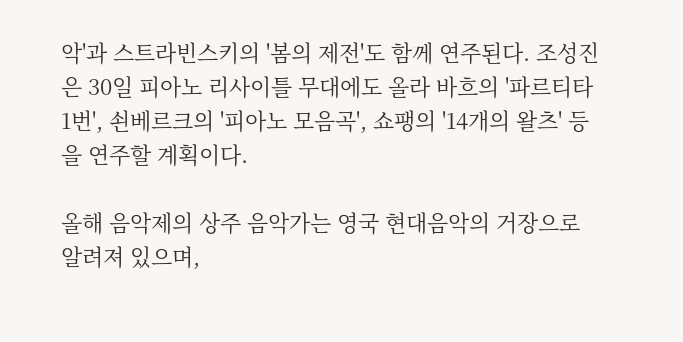악'과 스트라빈스키의 '봄의 제전'도 함께 연주된다. 조성진은 30일 피아노 리사이틀 무대에도 올라 바흐의 '파르티타 1번', 쇤베르크의 '피아노 모음곡', 쇼팽의 '14개의 왈츠' 등을 연주할 계획이다.

올해 음악제의 상주 음악가는 영국 현대음악의 거장으로 알려져 있으며,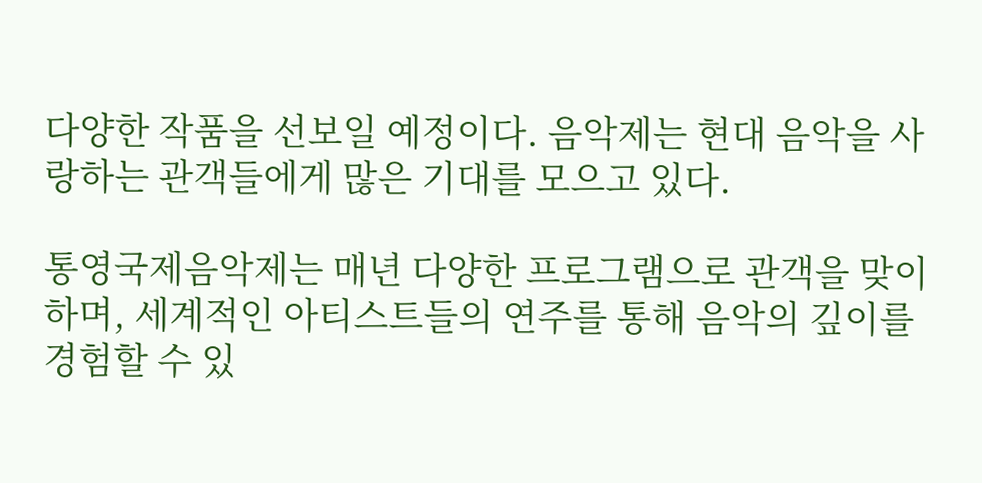다양한 작품을 선보일 예정이다. 음악제는 현대 음악을 사랑하는 관객들에게 많은 기대를 모으고 있다.

통영국제음악제는 매년 다양한 프로그램으로 관객을 맞이하며, 세계적인 아티스트들의 연주를 통해 음악의 깊이를 경험할 수 있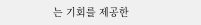는 기회를 제공한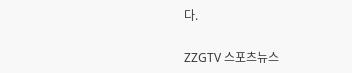다.

ZZGTV 스포츠뉴스